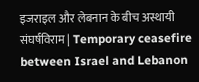इजराइल और लेबनान के बीच अस्थायी संघर्षविराम | Temporary ceasefire between Israel and Lebanon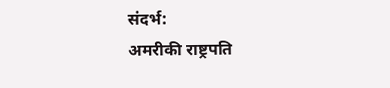संदर्भ:
अमरीकी राष्ट्रपति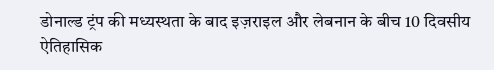डोनाल्ड ट्रंप की मध्यस्थता के बाद इज़राइल और लेबनान के बीच 10 दिवसीय ऐतिहासिक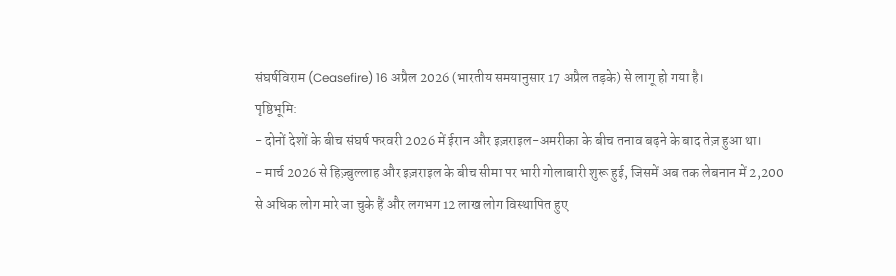संघर्षविराम (Ceasefire) 16 अप्रैल 2026 (भारतीय समयानुसार 17 अप्रैल तड़के) से लागू हो गया है।
पृष्ठिभूमि:
- दोनों देशों के बीच संघर्ष फरवरी 2026 में ईरान और इज़राइल-अमरीका के बीच तनाव बढ़ने के बाद तेज़ हुआ था।
- मार्च 2026 से हिज़्बुल्लाह और इज़राइल के बीच सीमा पर भारी गोलाबारी शुरू हुई, जिसमें अब तक लेबनान में 2,200 से अधिक लोग मारे जा चुके हैं और लगभग 12 लाख लोग विस्थापित हुए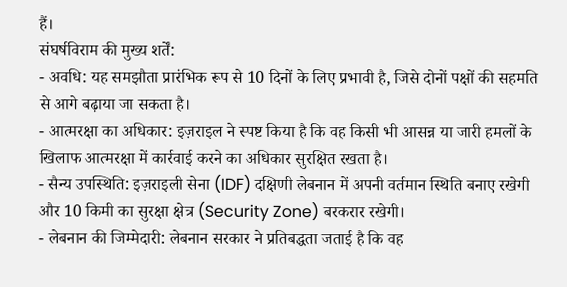हैं।
संघर्षविराम की मुख्य शर्तें:
- अवधि: यह समझौता प्रारंभिक रूप से 10 दिनों के लिए प्रभावी है, जिसे दोनों पक्षों की सहमति से आगे बढ़ाया जा सकता है।
- आत्मरक्षा का अधिकार: इज़राइल ने स्पष्ट किया है कि वह किसी भी आसन्न या जारी हमलों के खिलाफ आत्मरक्षा में कार्रवाई करने का अधिकार सुरक्षित रखता है।
- सैन्य उपस्थिति: इज़राइली सेना (IDF) दक्षिणी लेबनान में अपनी वर्तमान स्थिति बनाए रखेगी और 10 किमी का सुरक्षा क्षेत्र (Security Zone) बरकरार रखेगी।
- लेबनान की जिम्मेदारी: लेबनान सरकार ने प्रतिबद्धता जताई है कि वह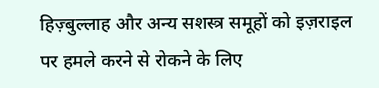हिज़्बुल्लाह और अन्य सशस्त्र समूहों को इज़राइल पर हमले करने से रोकने के लिए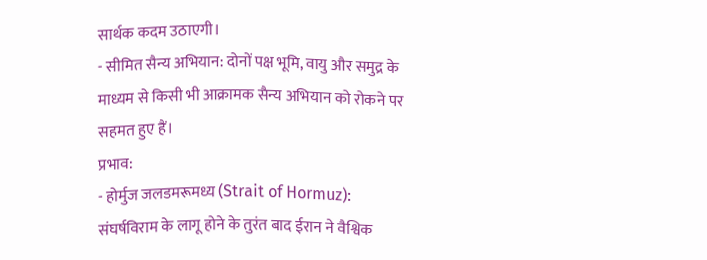सार्थक कदम उठाएगी।
- सीमित सैन्य अभियान: दोनों पक्ष भूमि, वायु और समुद्र के माध्यम से किसी भी आक्रामक सैन्य अभियान को रोकने पर सहमत हुए हैं।
प्रभाव:
- होर्मुज जलडमरूमध्य (Strait of Hormuz): संघर्षविराम के लागू होने के तुरंत बाद ईरान ने वैश्विक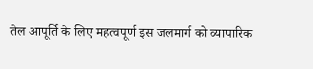तेल आपूर्ति के लिए महत्वपूर्ण इस जलमार्ग को व्यापारिक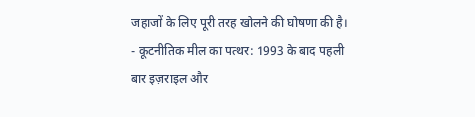जहाजों के लिए पूरी तरह खोलने की घोषणा की है।
- कूटनीतिक मील का पत्थर: 1993 के बाद पहली बार इज़राइल और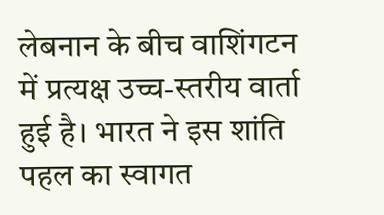लेबनान के बीच वाशिंगटन में प्रत्यक्ष उच्च-स्तरीय वार्ता हुई है। भारत ने इस शांति पहल का स्वागत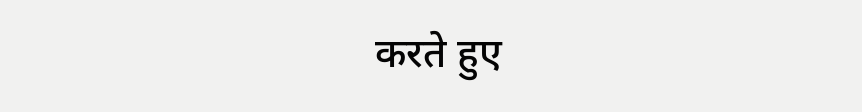करते हुए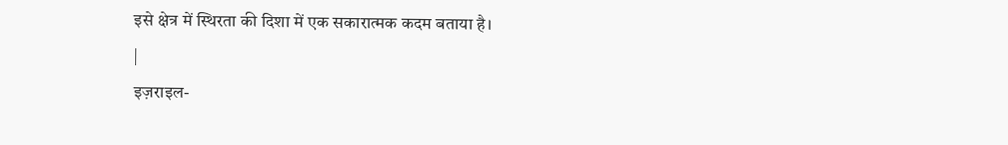इसे क्षेत्र में स्थिरता की दिशा में एक सकारात्मक कदम बताया है।
|
इज़राइल-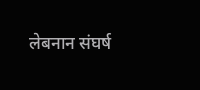लेबनान संघर्ष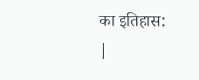का इतिहास:
|